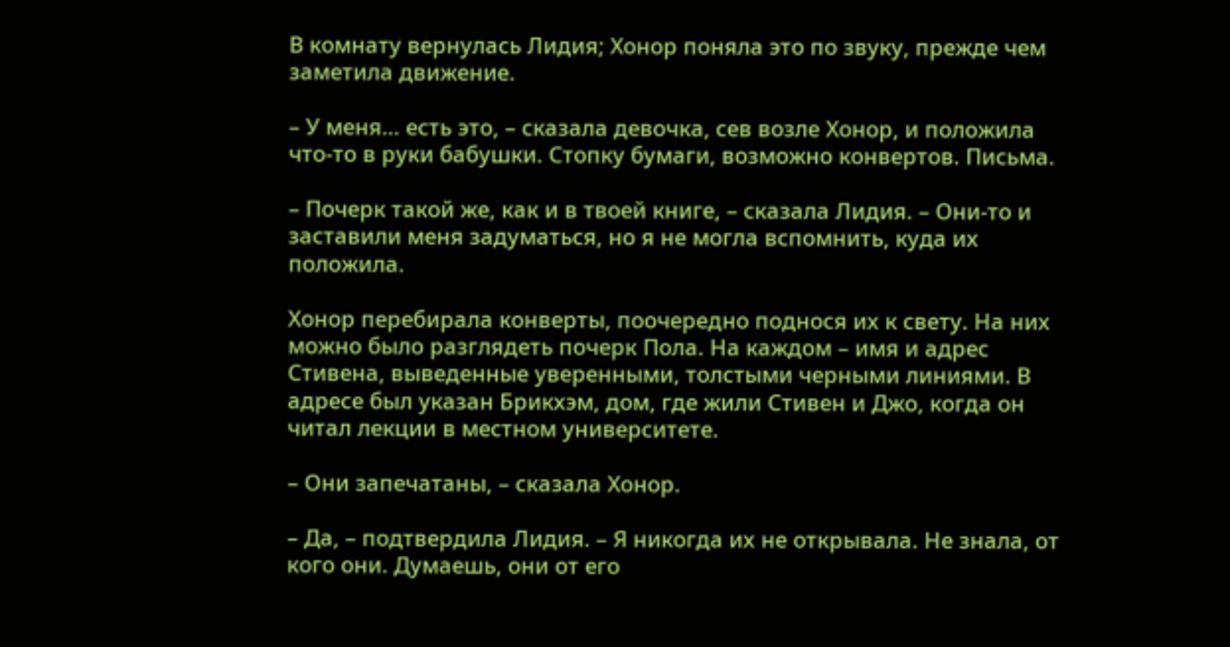В комнату вернулась Лидия; Хонор поняла это по звуку, прежде чем заметила движение.

– У меня… есть это, – сказала девочка, сев возле Хонор, и положила что-то в руки бабушки. Стопку бумаги, возможно конвертов. Письма.

– Почерк такой же, как и в твоей книге, – сказала Лидия. – Они-то и заставили меня задуматься, но я не могла вспомнить, куда их положила.

Хонор перебирала конверты, поочередно поднося их к свету. На них можно было разглядеть почерк Пола. На каждом – имя и адрес Стивена, выведенные уверенными, толстыми черными линиями. В адресе был указан Брикхэм, дом, где жили Стивен и Джо, когда он читал лекции в местном университете.

– Они запечатаны, – сказала Хонор.

– Да, – подтвердила Лидия. – Я никогда их не открывала. Не знала, от кого они. Думаешь, они от его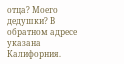отца? Моего дедушки? В обратном адресе указана Калифорния.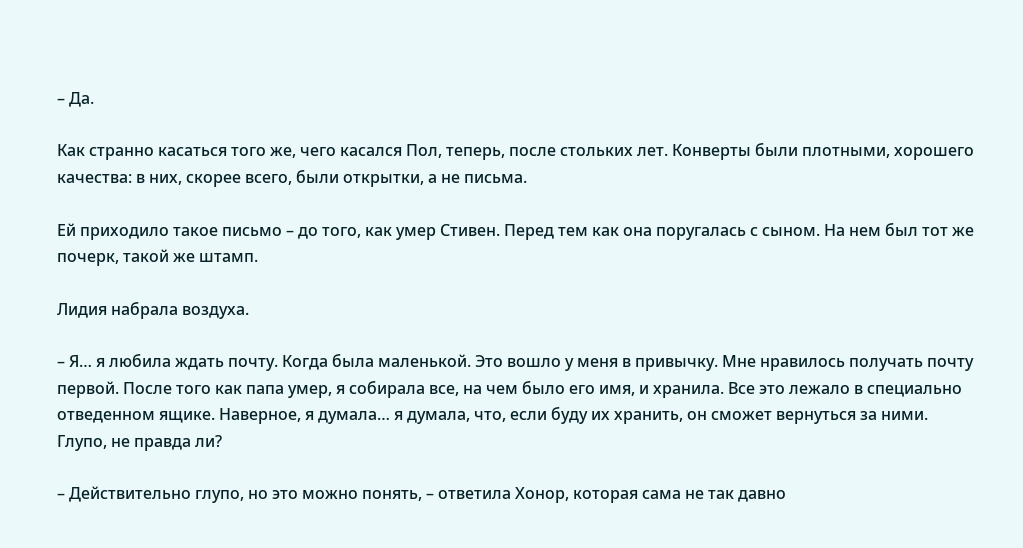– Да.

Как странно касаться того же, чего касался Пол, теперь, после стольких лет. Конверты были плотными, хорошего качества: в них, скорее всего, были открытки, а не письма.

Ей приходило такое письмо – до того, как умер Стивен. Перед тем как она поругалась с сыном. На нем был тот же почерк, такой же штамп.

Лидия набрала воздуха.

– Я… я любила ждать почту. Когда была маленькой. Это вошло у меня в привычку. Мне нравилось получать почту первой. После того как папа умер, я собирала все, на чем было его имя, и хранила. Все это лежало в специально отведенном ящике. Наверное, я думала… я думала, что, если буду их хранить, он сможет вернуться за ними. Глупо, не правда ли?

– Действительно глупо, но это можно понять, – ответила Хонор, которая сама не так давно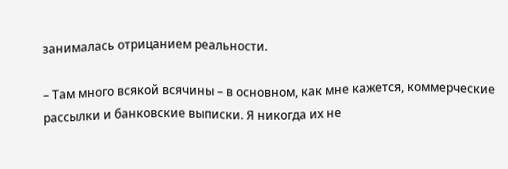занималась отрицанием реальности.

– Там много всякой всячины – в основном, как мне кажется, коммерческие рассылки и банковские выписки. Я никогда их не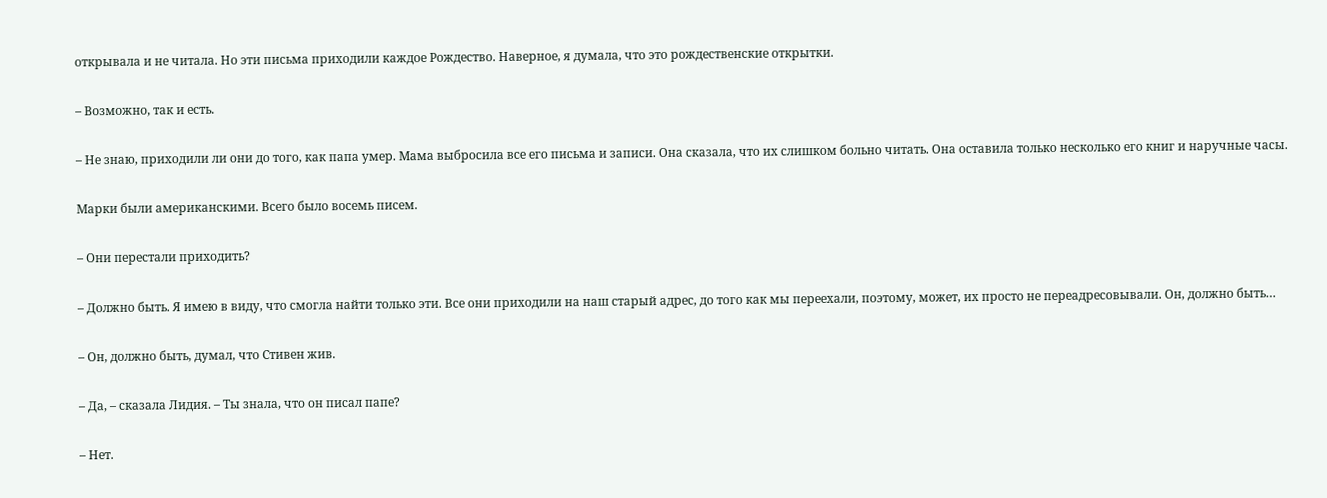открывала и не читала. Но эти письма приходили каждое Рождество. Наверное, я думала, что это рождественские открытки.

– Возможно, так и есть.

– Не знаю, приходили ли они до того, как папа умер. Мама выбросила все его письма и записи. Она сказала, что их слишком больно читать. Она оставила только несколько его книг и наручные часы.

Марки были американскими. Всего было восемь писем.

– Они перестали приходить?

– Должно быть. Я имею в виду, что смогла найти только эти. Все они приходили на наш старый адрес, до того как мы переехали, поэтому, может, их просто не переадресовывали. Он, должно быть…

– Он, должно быть, думал, что Стивен жив.

– Да, – сказала Лидия. – Ты знала, что он писал папе?

– Нет.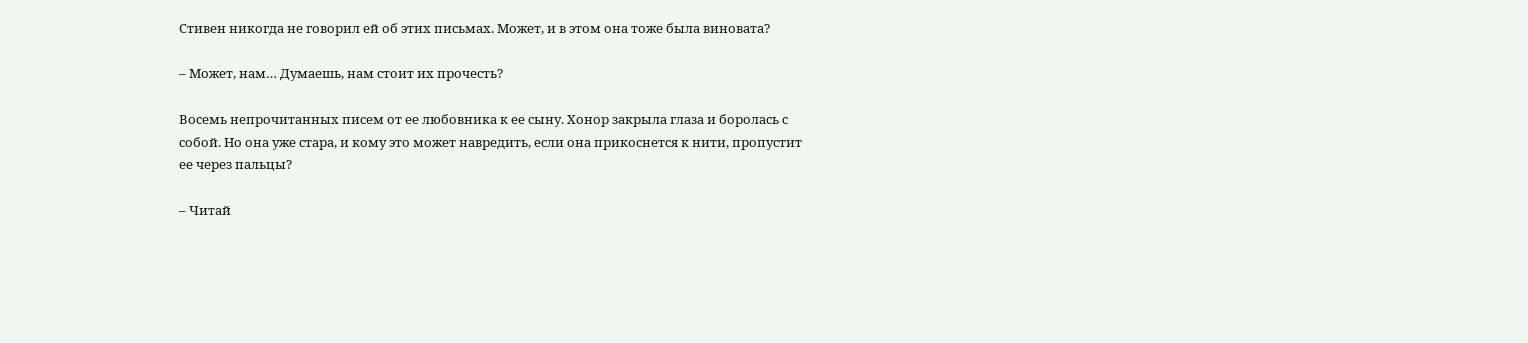Стивен никогда не говорил ей об этих письмах. Может, и в этом она тоже была виновата?

– Может, нам… Думаешь, нам стоит их прочесть?

Восемь непрочитанных писем от ее любовника к ее сыну. Хонор закрыла глаза и боролась с собой. Но она уже стара, и кому это может навредить, если она прикоснется к нити, пропустит ее через пальцы?

– Читай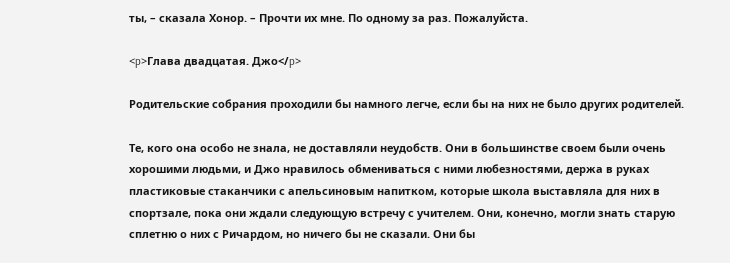ты, – сказала Хонор. – Прочти их мне. По одному за раз. Пожалуйста.

<p>Глава двадцатая. Джо</p>

Родительские собрания проходили бы намного легче, если бы на них не было других родителей.

Те, кого она особо не знала, не доставляли неудобств. Они в большинстве своем были очень хорошими людьми, и Джо нравилось обмениваться с ними любезностями, держа в руках пластиковые стаканчики с апельсиновым напитком, которые школа выставляла для них в спортзале, пока они ждали следующую встречу с учителем. Они, конечно, могли знать старую сплетню о них с Ричардом, но ничего бы не сказали. Они бы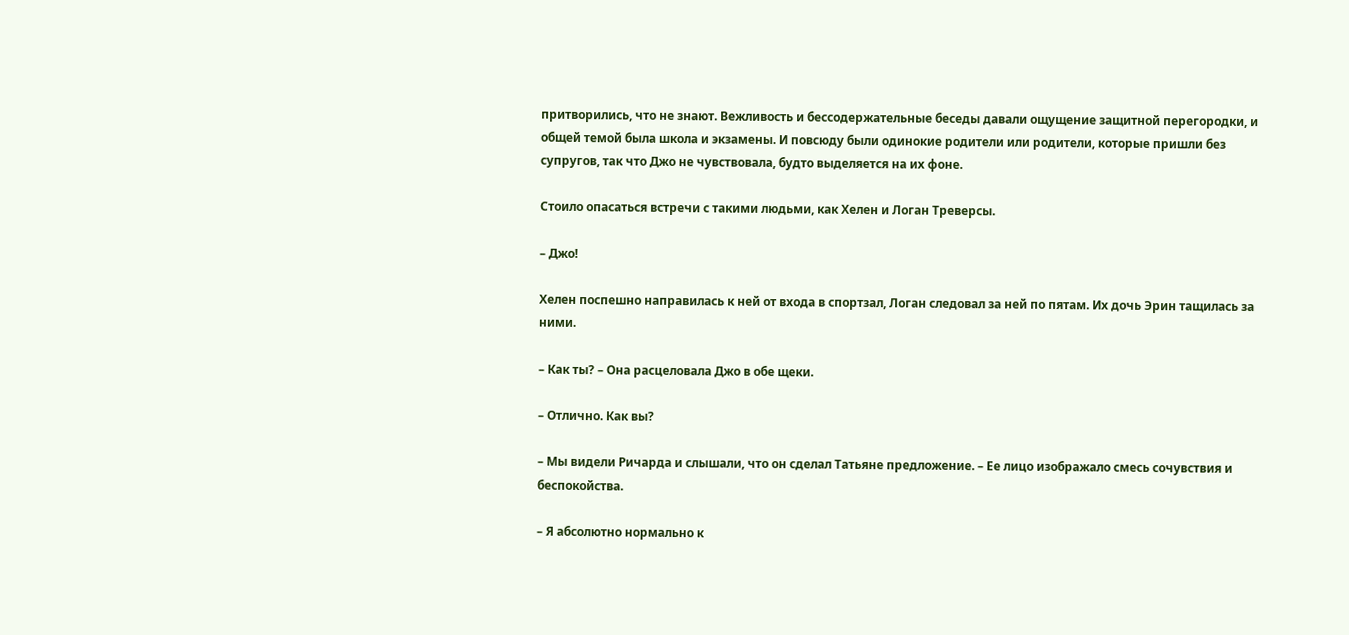притворились, что не знают. Вежливость и бессодержательные беседы давали ощущение защитной перегородки, и общей темой была школа и экзамены. И повсюду были одинокие родители или родители, которые пришли без супругов, так что Джо не чувствовала, будто выделяется на их фоне.

Стоило опасаться встречи с такими людьми, как Хелен и Логан Треверсы.

– Джо!

Хелен поспешно направилась к ней от входа в спортзал, Логан следовал за ней по пятам. Их дочь Эрин тащилась за ними.

– Как ты? – Она расцеловала Джо в обе щеки.

– Отлично. Как вы?

– Мы видели Ричарда и слышали, что он сделал Татьяне предложение. – Ее лицо изображало смесь сочувствия и беспокойства.

– Я абсолютно нормально к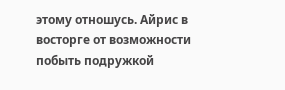этому отношусь. Айрис в восторге от возможности побыть подружкой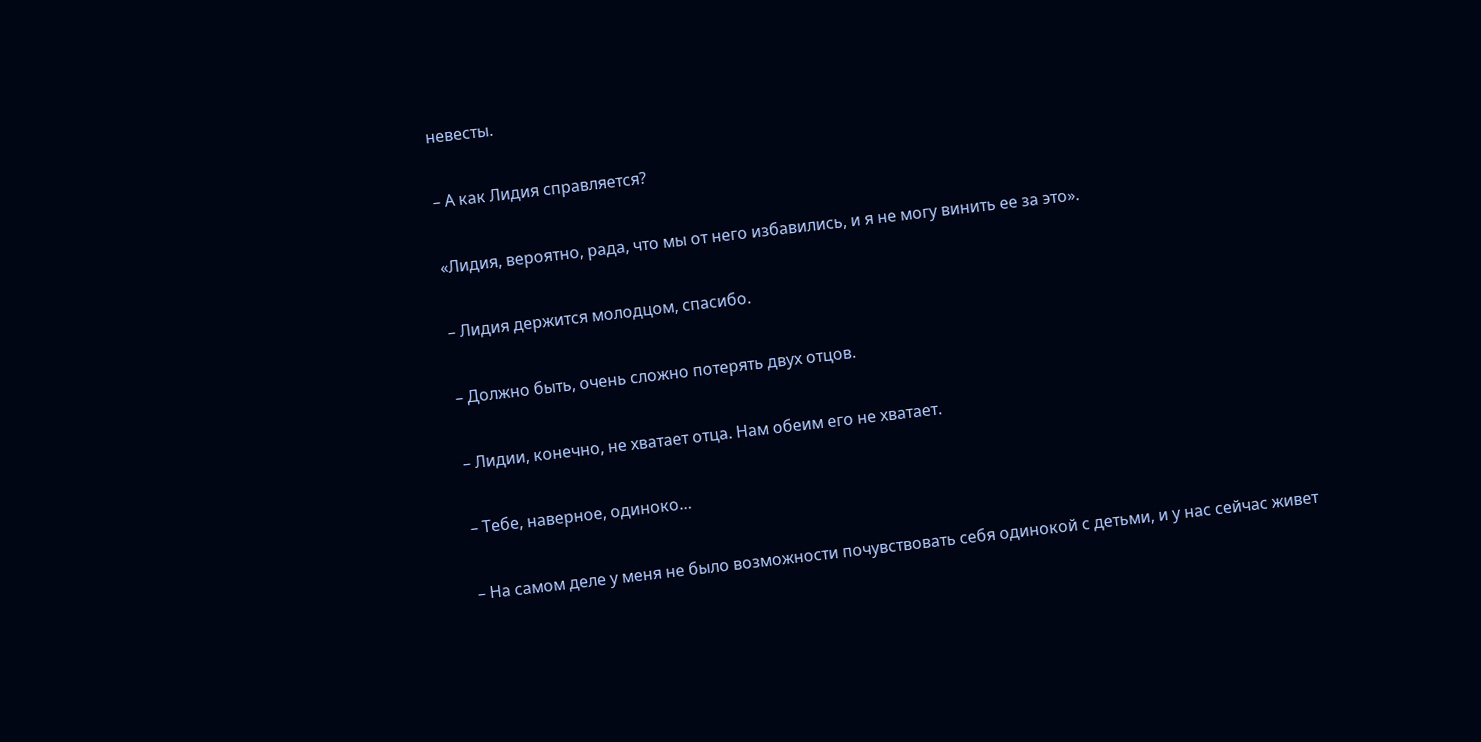невесты.

– А как Лидия справляется?

«Лидия, вероятно, рада, что мы от него избавились, и я не могу винить ее за это».

– Лидия держится молодцом, спасибо.

– Должно быть, очень сложно потерять двух отцов.

– Лидии, конечно, не хватает отца. Нам обеим его не хватает.

– Тебе, наверное, одиноко…

– На самом деле у меня не было возможности почувствовать себя одинокой с детьми, и у нас сейчас живет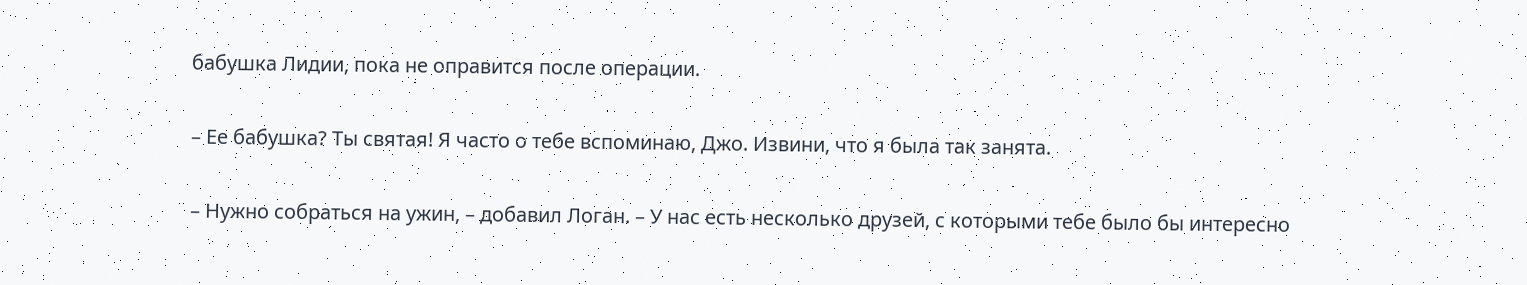бабушка Лидии, пока не оправится после операции.

– Ее бабушка? Ты святая! Я часто о тебе вспоминаю, Джо. Извини, что я была так занята.

– Нужно собраться на ужин, – добавил Логан. – У нас есть несколько друзей, с которыми тебе было бы интересно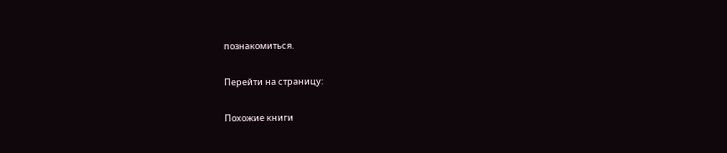познакомиться.

Перейти на страницу:

Похожие книги